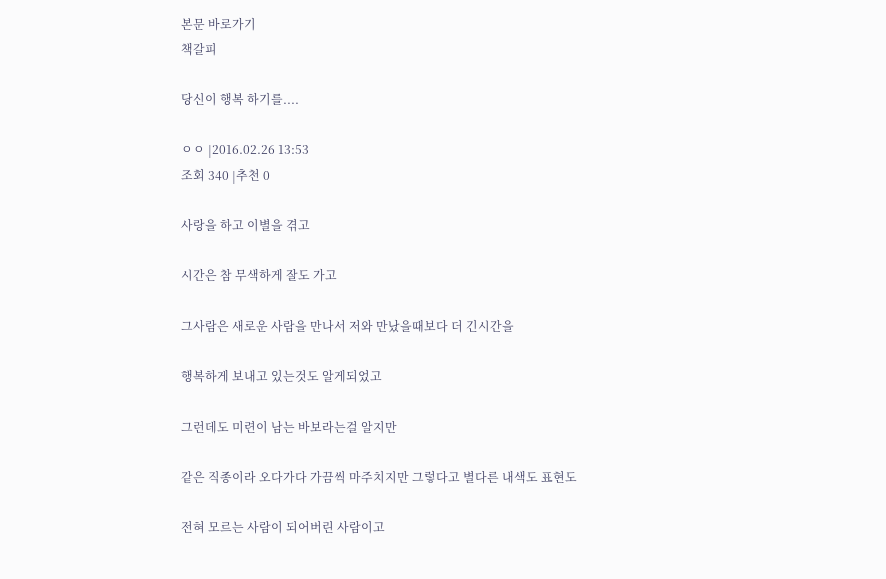본문 바로가기
책갈피

당신이 행복 하기를....

ㅇㅇ |2016.02.26 13:53
조회 340 |추천 0

사랑을 하고 이별을 겪고

시간은 참 무색하게 잘도 가고

그사람은 새로운 사람을 만나서 저와 만났을때보다 더 긴시간을

행복하게 보내고 있는것도 알게되었고

그런데도 미련이 남는 바보라는걸 알지만

같은 직종이라 오다가다 가끔씩 마주치지만 그렇다고 별다른 내색도 표현도

전혀 모르는 사람이 되어버린 사람이고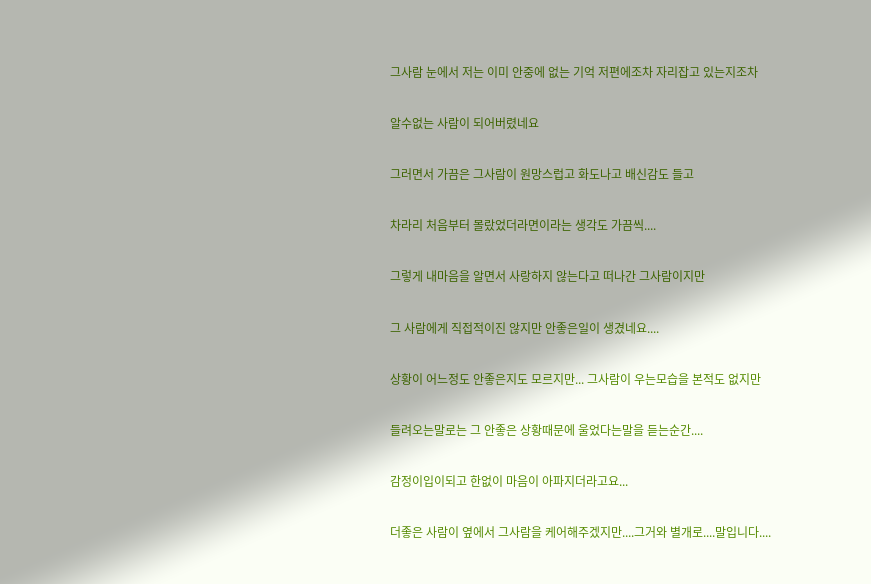그사람 눈에서 저는 이미 안중에 없는 기억 저편에조차 자리잡고 있는지조차

알수없는 사람이 되어버렸네요

그러면서 가끔은 그사람이 원망스럽고 화도나고 배신감도 들고

차라리 처음부터 몰랐었더라면이라는 생각도 가끔씩....

그렇게 내마음을 알면서 사랑하지 않는다고 떠나간 그사람이지만

그 사람에게 직접적이진 않지만 안좋은일이 생겼네요....

상황이 어느정도 안좋은지도 모르지만... 그사람이 우는모습을 본적도 없지만

들려오는말로는 그 안좋은 상황때문에 울었다는말을 듣는순간....

감정이입이되고 한없이 마음이 아파지더라고요...

더좋은 사람이 옆에서 그사람을 케어해주겠지만....그거와 별개로....말입니다....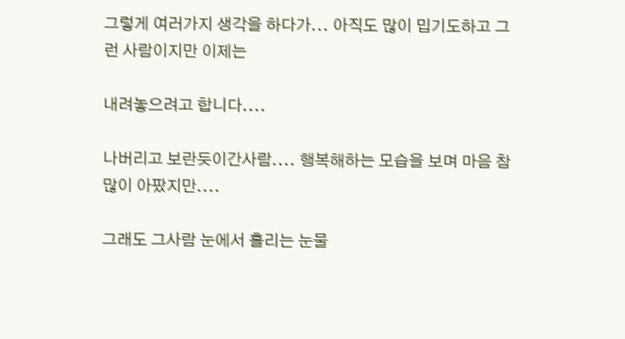그렇게 여러가지 생각을 하다가... 아직도 많이 밉기도하고 그런 사람이지만 이제는

내려놓으려고 합니다....

나버리고 보란듯이간사람.... 행복해하는 모습을 보며 마음 참 많이 아팠지만....

그래도 그사람 눈에서 흘리는 눈물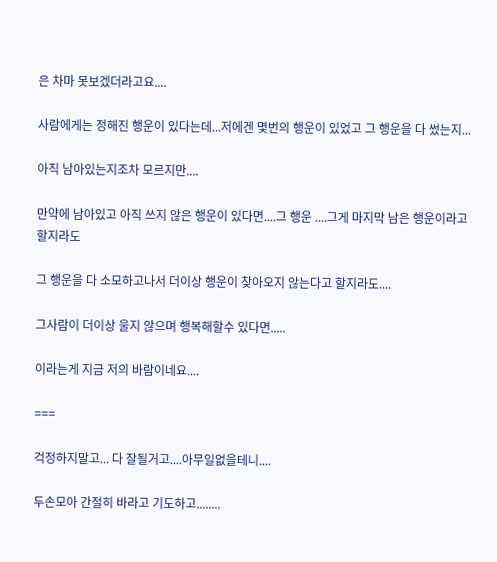은 차마 못보겠더라고요....

사람에게는 정해진 행운이 있다는데...저에겐 몇번의 행운이 있었고 그 행운을 다 썼는지...

아직 남아있는지조차 모르지만....

만약에 남아있고 아직 쓰지 않은 행운이 있다면....그 행운 ....그게 마지막 남은 행운이라고 할지라도

그 행운을 다 소모하고나서 더이상 행운이 찾아오지 않는다고 할지라도....

그사람이 더이상 울지 않으며 행복해할수 있다면.....

이라는게 지금 저의 바람이네요....

===

걱정하지말고... 다 잘될거고....아무일없을테니....

두손모아 간절히 바라고 기도하고........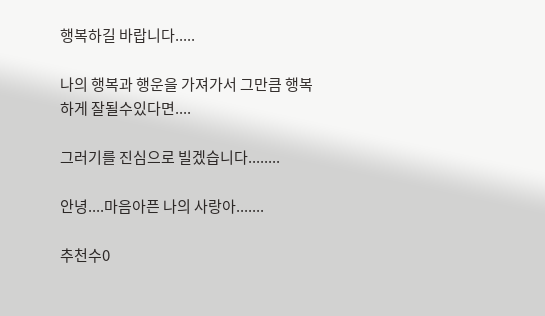행복하길 바랍니다.....

나의 행복과 행운을 가져가서 그만큼 행복하게 잘될수있다면....

그러기를 진심으로 빌겠습니다........

안녕....마음아픈 나의 사랑아.......

추천수0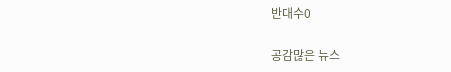반대수0

공감많은 뉴스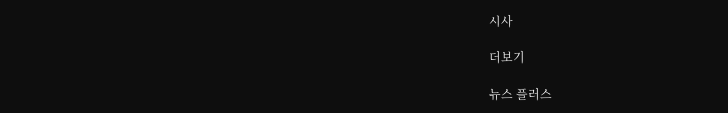시사

더보기

뉴스 플러스